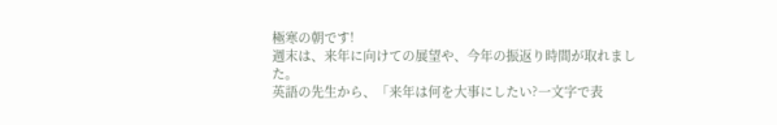極寒の朝です!
週末は、来年に向けての展望や、今年の振返り時間が取れました。
英語の先生から、「来年は何を大事にしたい?一文字で表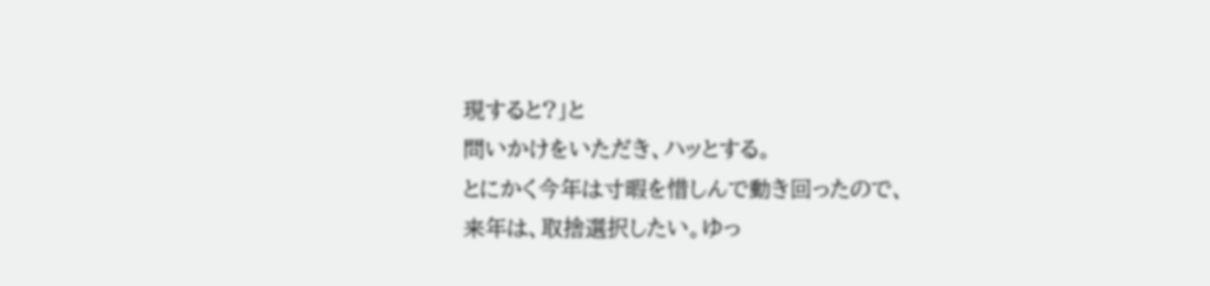現すると?」と
問いかけをいただき、ハッとする。
とにかく今年は寸暇を惜しんで動き回ったので、
来年は、取捨選択したい。ゆっ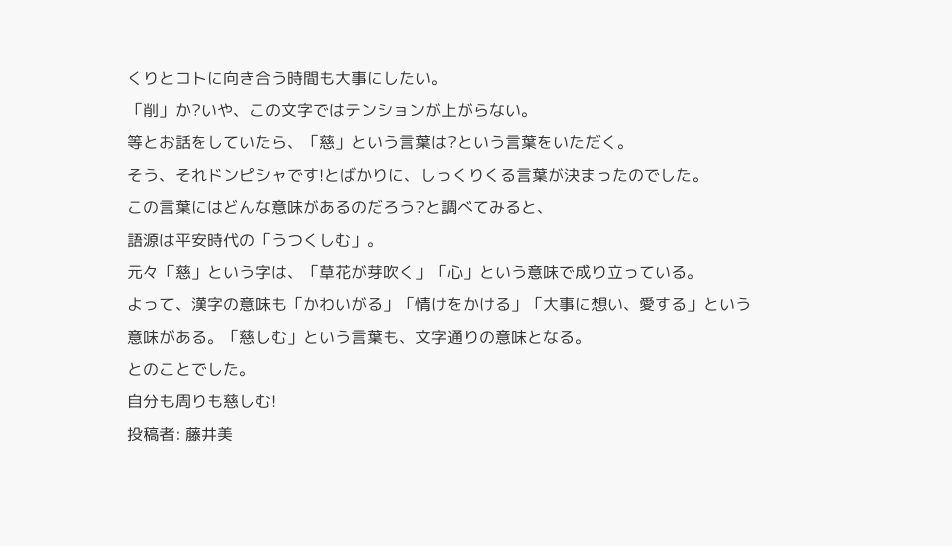くりとコトに向き合う時間も大事にしたい。
「削」か?いや、この文字ではテンションが上がらない。
等とお話をしていたら、「慈」という言葉は?という言葉をいただく。
そう、それドンピシャです!とばかりに、しっくりくる言葉が決まったのでした。
この言葉にはどんな意味があるのだろう?と調べてみると、
語源は平安時代の「うつくしむ」。
元々「慈」という字は、「草花が芽吹く」「心」という意味で成り立っている。
よって、漢字の意味も「かわいがる」「情けをかける」「大事に想い、愛する」という
意味がある。「慈しむ」という言葉も、文字通りの意味となる。
とのことでした。
自分も周りも慈しむ!
投稿者: 藤井美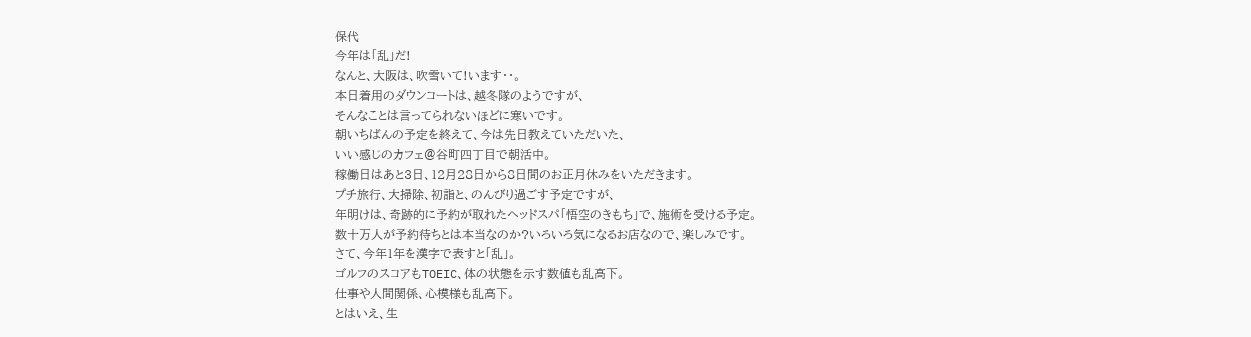保代
今年は「乱」だ!
なんと、大阪は、吹雪いて!います・・。
本日着用のダウンコートは、越冬隊のようですが、
そんなことは言ってられないほどに寒いです。
朝いちばんの予定を終えて、今は先日教えていただいた、
いい感じのカフェ@谷町四丁目で朝活中。
稼働日はあと3日、12月28日から8日間のお正月休みをいただきます。
プチ旅行、大掃除、初詣と、のんびり過ごす予定ですが、
年明けは、奇跡的に予約が取れたヘッドスパ「悟空のきもち」で、施術を受ける予定。
数十万人が予約待ちとは本当なのか?いろいろ気になるお店なので、楽しみです。
さて、今年1年を漢字で表すと「乱」。
ゴルフのスコアもTOEIC、体の状態を示す数値も乱高下。
仕事や人間関係、心模様も乱高下。
とはいえ、生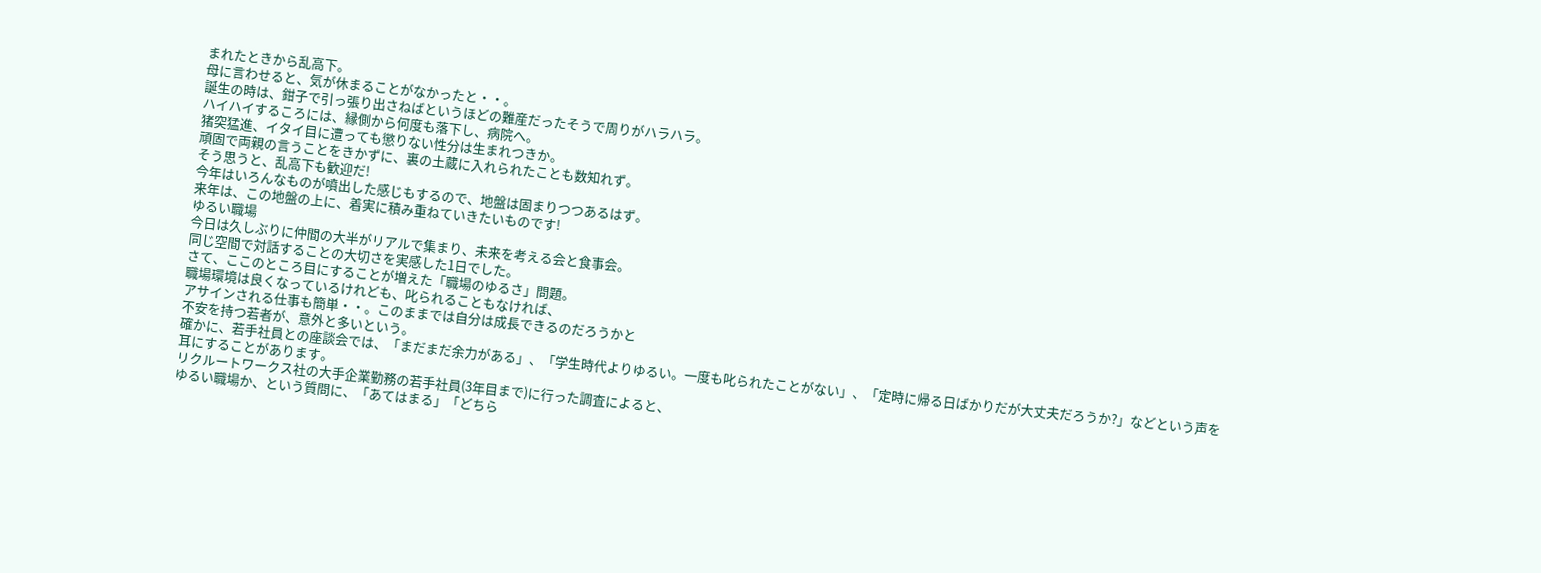まれたときから乱高下。
母に言わせると、気が休まることがなかったと・・。
誕生の時は、鉗子で引っ張り出さねばというほどの難産だったそうで周りがハラハラ。
ハイハイするころには、縁側から何度も落下し、病院へ。
猪突猛進、イタイ目に遭っても懲りない性分は生まれつきか。
頑固で両親の言うことをきかずに、裏の土蔵に入れられたことも数知れず。
そう思うと、乱高下も歓迎だ!
今年はいろんなものが噴出した感じもするので、地盤は固まりつつあるはず。
来年は、この地盤の上に、着実に積み重ねていきたいものです!
ゆるい職場
今日は久しぶりに仲間の大半がリアルで集まり、未来を考える会と食事会。
同じ空間で対話することの大切さを実感した1日でした。
さて、ここのところ目にすることが増えた「職場のゆるさ」問題。
職場環境は良くなっているけれども、叱られることもなければ、
アサインされる仕事も簡単・・。このままでは自分は成長できるのだろうかと
不安を持つ若者が、意外と多いという。
確かに、若手社員との座談会では、「まだまだ余力がある」、「学生時代よりゆるい。一度も叱られたことがない」、「定時に帰る日ばかりだが大丈夫だろうか?」などという声を
耳にすることがあります。
リクルートワークス社の大手企業勤務の若手社員(3年目まで)に行った調査によると、
ゆるい職場か、という質問に、「あてはまる」「どちら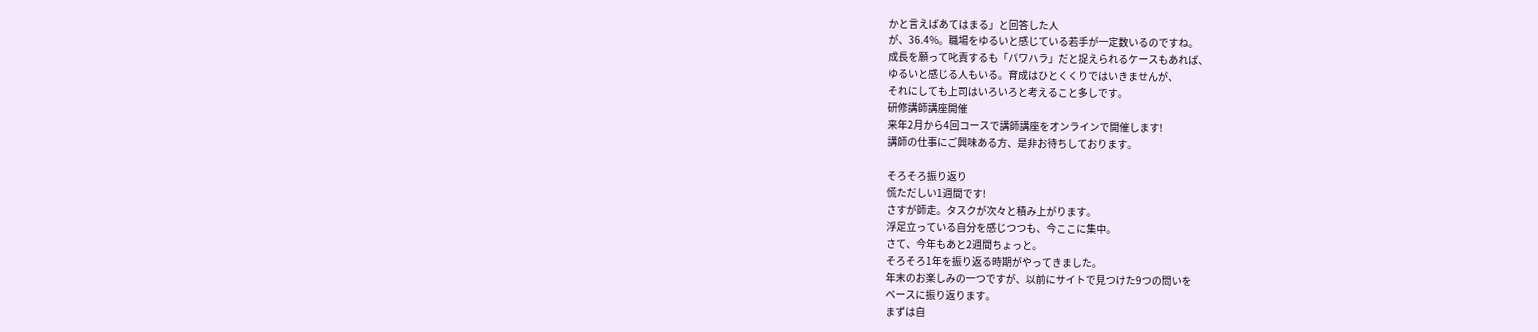かと言えばあてはまる」と回答した人
が、36.4%。職場をゆるいと感じている若手が一定数いるのですね。
成長を願って叱責するも「パワハラ」だと捉えられるケースもあれば、
ゆるいと感じる人もいる。育成はひとくくりではいきませんが、
それにしても上司はいろいろと考えること多しです。
研修講師講座開催
来年2月から4回コースで講師講座をオンラインで開催します!
講師の仕事にご興味ある方、是非お待ちしております。

そろそろ振り返り
慌ただしい1週間です!
さすが師走。タスクが次々と積み上がります。
浮足立っている自分を感じつつも、今ここに集中。
さて、今年もあと2週間ちょっと。
そろそろ1年を振り返る時期がやってきました。
年末のお楽しみの一つですが、以前にサイトで見つけた9つの問いを
ベースに振り返ります。
まずは自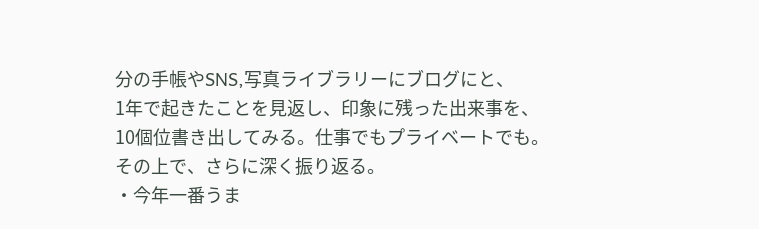分の手帳やSNS,写真ライブラリーにブログにと、
1年で起きたことを見返し、印象に残った出来事を、
10個位書き出してみる。仕事でもプライベートでも。
その上で、さらに深く振り返る。
・今年一番うま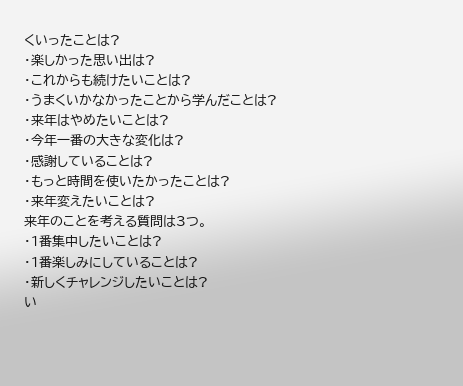くいったことは?
・楽しかった思い出は?
・これからも続けたいことは?
・うまくいかなかったことから学んだことは?
・来年はやめたいことは?
・今年一番の大きな変化は?
・感謝していることは?
・もっと時間を使いたかったことは?
・来年変えたいことは?
来年のことを考える質問は3つ。
・1番集中したいことは?
・1番楽しみにしていることは?
・新しくチャレンジしたいことは?
い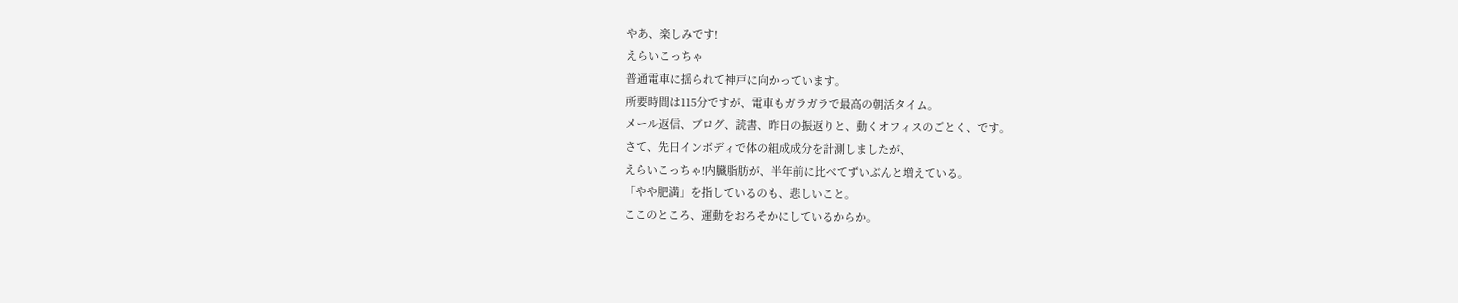やあ、楽しみです!
えらいこっちゃ
普通電車に揺られて神戸に向かっています。
所要時間は115分ですが、電車もガラガラで最高の朝活タイム。
メール返信、ブログ、読書、昨日の振返りと、動くオフィスのごとく、です。
さて、先日インボディで体の組成成分を計測しましたが、
えらいこっちゃ!内臓脂肪が、半年前に比べてずいぶんと増えている。
「やや肥満」を指しているのも、悲しいこと。
ここのところ、運動をおろそかにしているからか。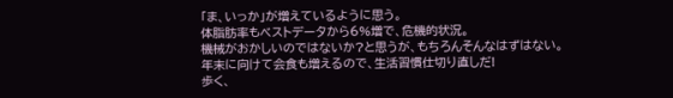「ま、いっか」が増えているように思う。
体脂肪率もベストデータから6%増で、危機的状況。
機械がおかしいのではないか?と思うが、もちろんそんなはずはない。
年末に向けて会食も増えるので、生活習慣仕切り直しだ!
歩く、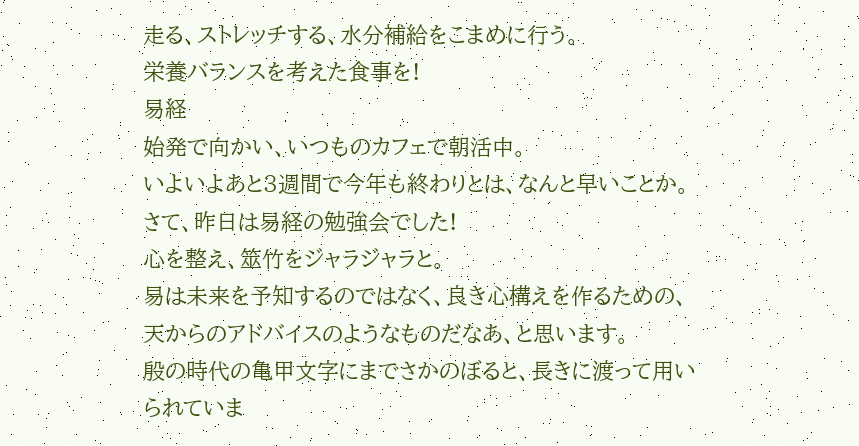走る、ストレッチする、水分補給をこまめに行う。
栄養バランスを考えた食事を!
易経
始発で向かい、いつものカフェで朝活中。
いよいよあと3週間で今年も終わりとは、なんと早いことか。
さて、昨日は易経の勉強会でした!
心を整え、筮竹をジャラジャラと。
易は未来を予知するのではなく、良き心構えを作るための、
天からのアドバイスのようなものだなあ、と思います。
殷の時代の亀甲文字にまでさかのぼると、長きに渡って用いられていま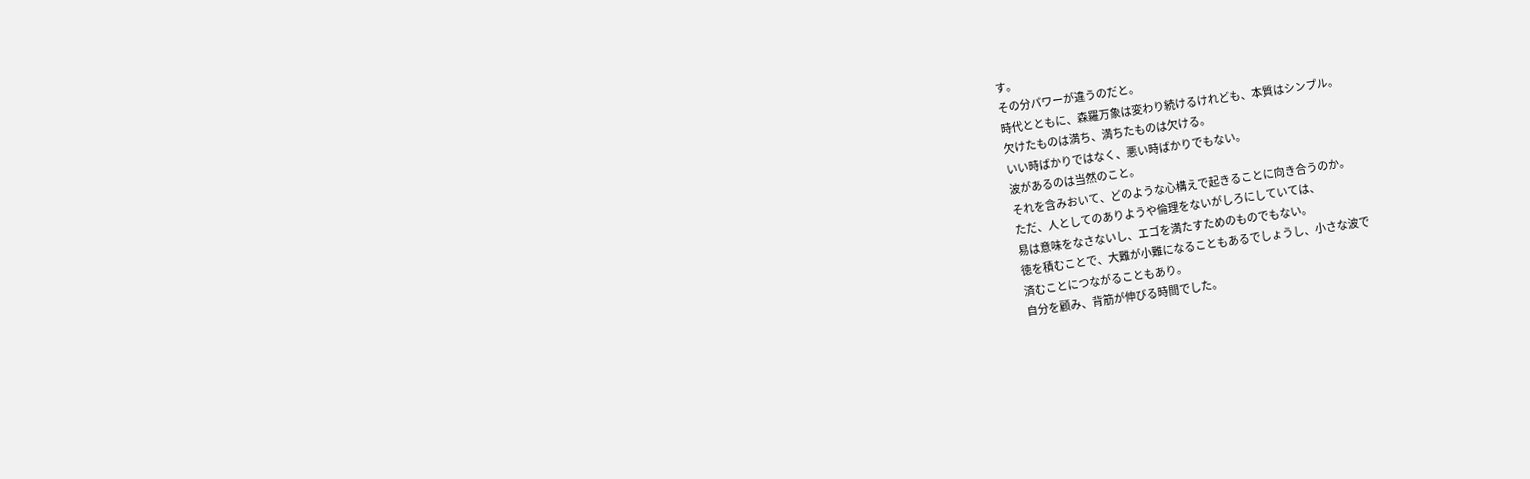す。
その分パワーが違うのだと。
時代とともに、森羅万象は変わり続けるけれども、本質はシンプル。
欠けたものは満ち、満ちたものは欠ける。
いい時ばかりではなく、悪い時ばかりでもない。
波があるのは当然のこと。
それを含みおいて、どのような心構えで起きることに向き合うのか。
ただ、人としてのありようや倫理をないがしろにしていては、
易は意味をなさないし、エゴを満たすためのものでもない。
徳を積むことで、大難が小難になることもあるでしょうし、小さな波で
済むことにつながることもあり。
自分を顧み、背筋が伸びる時間でした。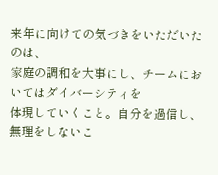来年に向けての気づきをいただいたのは、
家庭の調和を大事にし、チームにおいてはダイバーシティを
体現していくこと。自分を過信し、無理をしないこ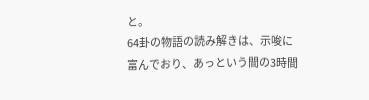と。
64卦の物語の読み解きは、示唆に富んでおり、あっという間の3時間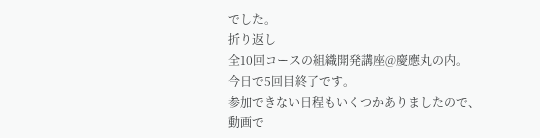でした。
折り返し
全10回コースの組織開発講座@慶應丸の内。
今日で5回目終了です。
参加できない日程もいくつかありましたので、
動画で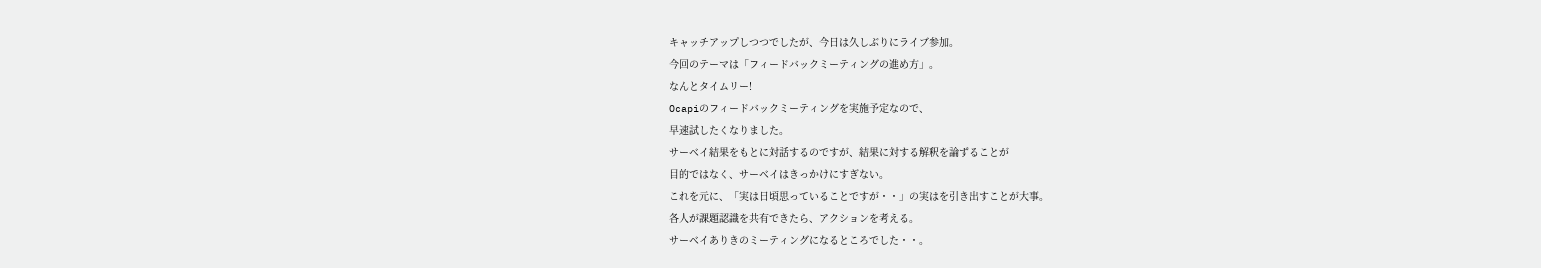キャッチアップしつつでしたが、今日は久しぶりにライブ参加。
今回のテーマは「フィードバックミーティングの進め方」。
なんとタイムリー!
Ocapiのフィードバックミーティングを実施予定なので、
早速試したくなりました。
サーベイ結果をもとに対話するのですが、結果に対する解釈を論ずることが
目的ではなく、サーベイはきっかけにすぎない。
これを元に、「実は日頃思っていることですが・・」の実はを引き出すことが大事。
各人が課題認識を共有できたら、アクションを考える。
サーベイありきのミーティングになるところでした・・。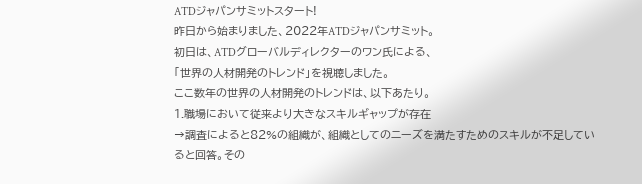ATDジャパンサミットスタート!
昨日から始まりました、2022年ATDジャパンサミット。
初日は、ATDグローバルディレクターのワン氏による、
「世界の人材開発のトレンド」を視聴しました。
ここ数年の世界の人材開発のトレンドは、以下あたり。
1.職場において従来より大きなスキルギャップが存在
→調査によると82%の組織が、組織としてのニーズを満たすためのスキルが不足してい
ると回答。その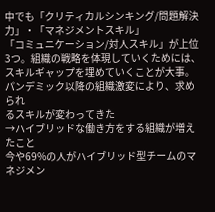中でも「クリティカルシンキング/問題解決力」・「マネジメントスキル」
「コミュニケーション/対人スキル」が上位3つ。組織の戦略を体現していくためには、
スキルギャップを埋めていくことが大事。パンデミック以降の組織激変により、求められ
るスキルが変わってきた
→ハイブリッドな働き方をする組織が増えたこと
今や69%の人がハイブリッド型チームのマネジメン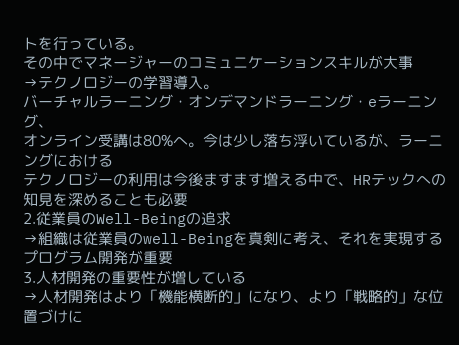トを行っている。
その中でマネージャーのコミュニケーションスキルが大事
→テクノロジーの学習導入。
バーチャルラーニング・オンデマンドラーニング・eラーニング、
オンライン受講は80%へ。今は少し落ち浮いているが、ラーニングにおける
テクノロジーの利用は今後ますます増える中で、HRテックへの知見を深めることも必要
2.従業員のWell-Beingの追求
→組織は従業員のwell-Beingを真剣に考え、それを実現するプログラム開発が重要
3.人材開発の重要性が増している
→人材開発はより「機能横断的」になり、より「戦略的」な位置づけに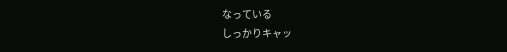なっている
しっかりキャッ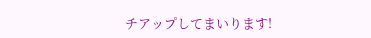チアップしてまいります!